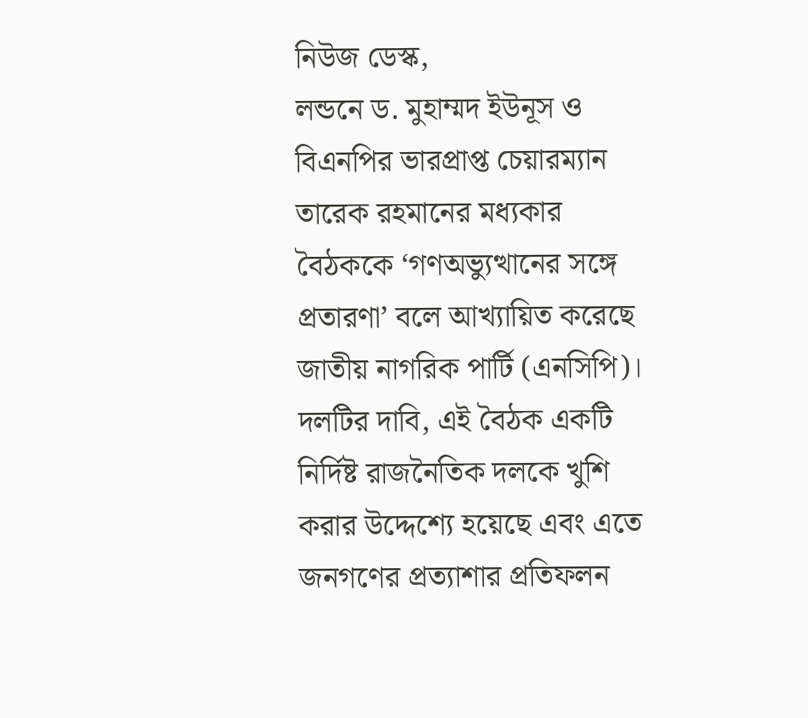নিউজ ডেস্ক,
লন্ডনে ড. মুহাম্মদ ইউনূস ও বিএনপির ভারপ্রাপ্ত চেয়ারম্যান তারেক রহমানের মধ্যকার বৈঠককে ‘গণঅভ্যুত্থানের সঙ্গে প্রতারণা’ বলে আখ্যায়িত করেছে জাতীয় নাগরিক পার্টি (এনসিপি)। দলটির দাবি, এই বৈঠক একটি নির্দিষ্ট রাজনৈতিক দলকে খুশি করার উদ্দেশ্যে হয়েছে এবং এতে জনগণের প্রত্যাশার প্রতিফলন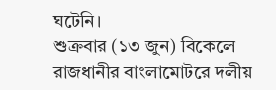ঘটেনি।
শুক্রবার (১৩ জুন) বিকেলে রাজধানীর বাংলামোটরে দলীয়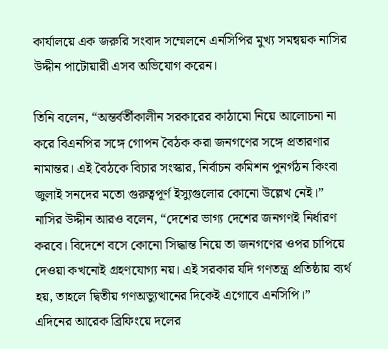কার্যালয়ে এক জরুরি সংবাদ সম্মেলনে এনসিপির মুখ্য সমন্বয়ক নাসির উদ্দীন পাটোয়ারী এসব অভিযোগ করেন।

তিনি বলেন, “অন্তর্বর্তীকালীন সরকারের কাঠামো নিয়ে আলোচনা না করে বিএনপির সঙ্গে গোপন বৈঠক করা জনগণের সঙ্গে প্রতারণার নামান্তর। এই বৈঠকে বিচার সংস্কার, নির্বাচন কমিশন পুনর্গঠন কিংবা জুলাই সনদের মতো গুরুত্বপূর্ণ ইস্যুগুলোর কোনো উল্লেখ নেই।”
নাসির উদ্দীন আরও বলেন, “দেশের ভাগ্য দেশের জনগণই নির্ধারণ করবে। বিদেশে বসে কোনো সিদ্ধান্ত নিয়ে তা জনগণের ওপর চাপিয়ে দেওয়া কখনোই গ্রহণযোগ্য নয়। এই সরকার যদি গণতন্ত্র প্রতিষ্ঠায় ব্যর্থ হয়, তাহলে দ্বিতীয় গণঅভ্যুত্থানের দিকেই এগোবে এনসিপি।”
এদিনের আরেক ব্রিফিংয়ে দলের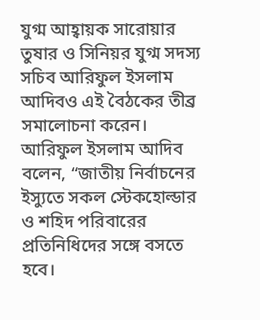যুগ্ম আহ্বায়ক সারোয়ার তুষার ও সিনিয়র যুগ্ম সদস্য সচিব আরিফুল ইসলাম আদিবও এই বৈঠকের তীব্র সমালোচনা করেন।
আরিফুল ইসলাম আদিব বলেন, “জাতীয় নির্বাচনের ইস্যুতে সকল স্টেকহোল্ডার ও শহিদ পরিবারের প্রতিনিধিদের সঙ্গে বসতে হবে।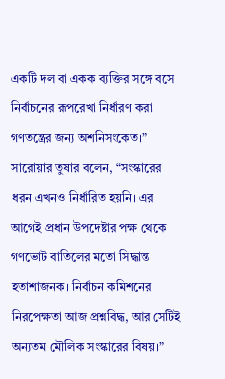একটি দল বা একক ব্যক্তির সঙ্গে বসে নির্বাচনের রূপরেখা নির্ধারণ করা গণতন্ত্রের জন্য অশনিসংকেত।”
সারোয়ার তুষার বলেন, “সংস্কারের ধরন এখনও নির্ধারিত হয়নি। এর আগেই প্রধান উপদেষ্টার পক্ষ থেকে গণভোট বাতিলের মতো সিদ্ধান্ত হতাশাজনক। নির্বাচন কমিশনের নিরপেক্ষতা আজ প্রশ্নবিদ্ধ, আর সেটিই অন্যতম মৌলিক সংস্কারের বিষয়।”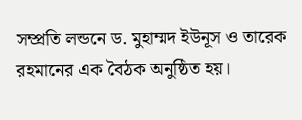সম্প্রতি লন্ডনে ড. মুহাম্মদ ইউনূস ও তারেক রহমানের এক বৈঠক অনুষ্ঠিত হয়।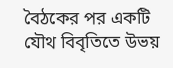বৈঠকের পর একটি যৌথ বিবৃতিতে উভয়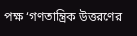পক্ষ ‘গণতান্ত্রিক উত্তরণের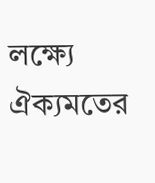লক্ষ্যে ঐক্যমতের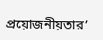প্রয়োজনীয়তার’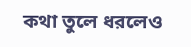কথা তুলে ধরলেও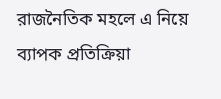রাজনৈতিক মহলে এ নিয়ে ব্যাপক প্রতিক্রিয়া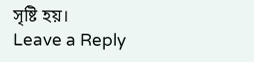সৃষ্টি হয়।
Leave a Reply